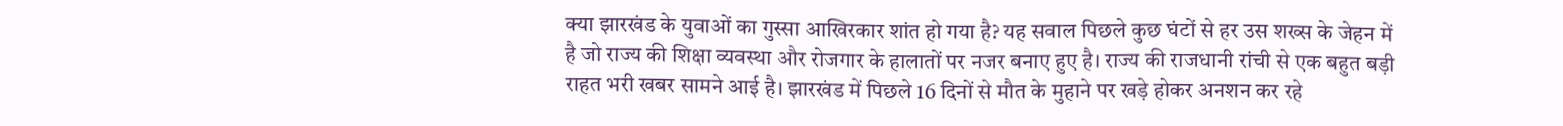क्या झारखंड के युवाओं का गुस्सा आखिरकार शांत हो गया है? यह सवाल पिछले कुछ घंटों से हर उस शख्स के जेहन में है जो राज्य की शिक्षा व्यवस्था और रोजगार के हालातों पर नजर बनाए हुए है। राज्य की राजधानी रांची से एक बहुत बड़ी राहत भरी खबर सामने आई है। झारखंड में पिछले 16 दिनों से मौत के मुहाने पर खड़े होकर अनशन कर रहे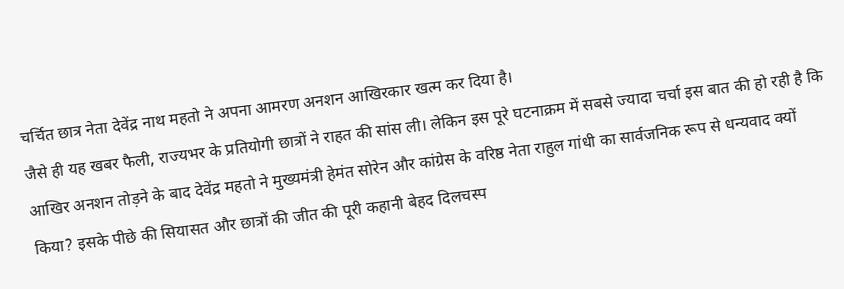चर्चित छात्र नेता देवेंद्र नाथ महतो ने अपना आमरण अनशन आखिरकार खत्म कर दिया है।
जैसे ही यह खबर फैली, राज्यभर के प्रतियोगी छात्रों ने राहत की सांस ली। लेकिन इस पूरे घटनाक्रम में सबसे ज्यादा चर्चा इस बात की हो रही है कि आखिर अनशन तोड़ने के बाद देवेंद्र महतो ने मुख्यमंत्री हेमंत सोरेन और कांग्रेस के वरिष्ठ नेता राहुल गांधी का सार्वजनिक रूप से धन्यवाद क्यों किया? इसके पीछे की सियासत और छात्रों की जीत की पूरी कहानी बेहद दिलचस्प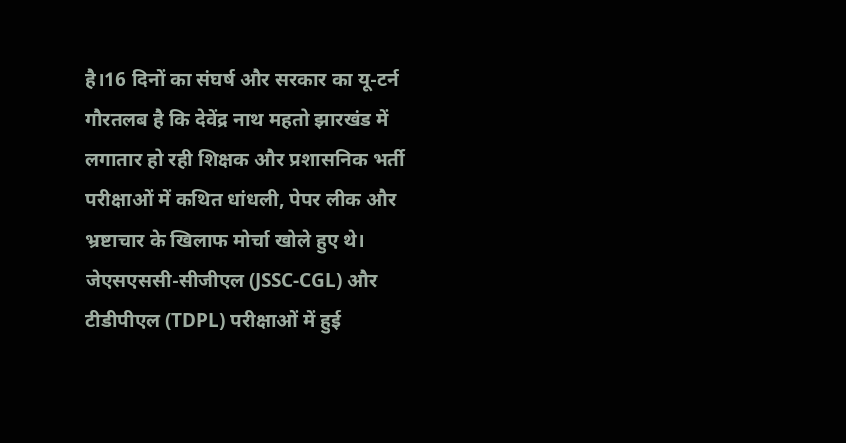है।16 दिनों का संघर्ष और सरकार का यू-टर्न
गौरतलब है कि देवेंद्र नाथ महतो झारखंड में लगातार हो रही शिक्षक और प्रशासनिक भर्ती परीक्षाओं में कथित धांधली, पेपर लीक और भ्रष्टाचार के खिलाफ मोर्चा खोले हुए थे। जेएसएससी-सीजीएल (JSSC-CGL) और टीडीपीएल (TDPL) परीक्षाओं में हुई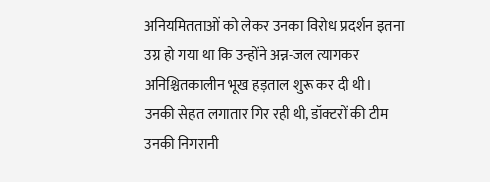अनियमितताओं को लेकर उनका विरोध प्रदर्शन इतना उग्र हो गया था कि उन्होंने अन्न-जल त्यागकर अनिश्चितकालीन भूख हड़ताल शुरू कर दी थी।
उनकी सेहत लगातार गिर रही थी, डॉक्टरों की टीम उनकी निगरानी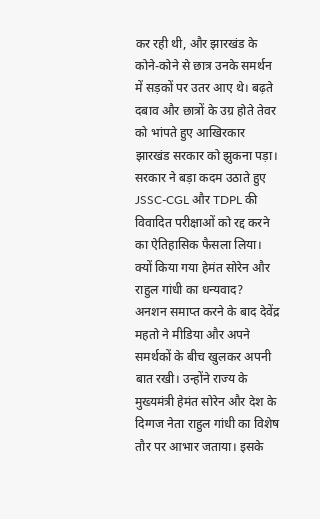कर रही थी, और झारखंड के कोने-कोने से छात्र उनके समर्थन में सड़कों पर उतर आए थे। बढ़ते दबाव और छात्रों के उग्र होते तेवर को भांपते हुए आखिरकार झारखंड सरकार को झुकना पड़ा। सरकार ने बड़ा कदम उठाते हुए JSSC-CGL और TDPL की विवादित परीक्षाओं को रद्द करने का ऐतिहासिक फैसला लिया।
क्यों किया गया हेमंत सोरेन और राहुल गांधी का धन्यवाद?
अनशन समाप्त करने के बाद देवेंद्र महतो ने मीडिया और अपने समर्थकों के बीच खुलकर अपनी बात रखी। उन्होंने राज्य के मुख्यमंत्री हेमंत सोरेन और देश के दिग्गज नेता राहुल गांधी का विशेष तौर पर आभार जताया। इसके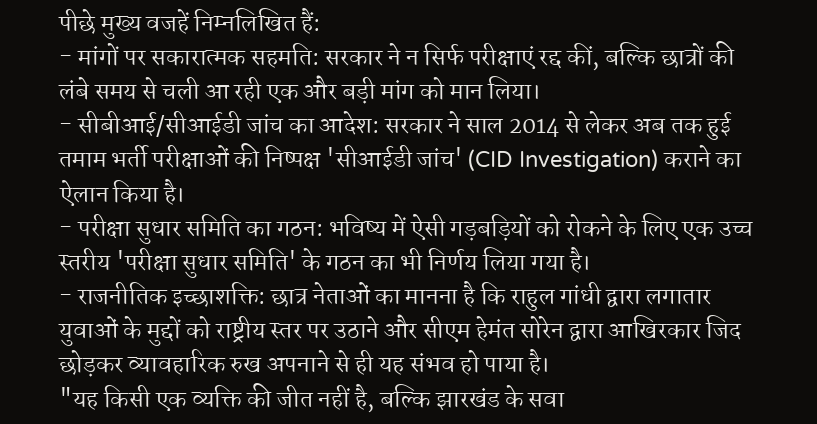पीछे मुख्य वजहें निम्नलिखित हैं:
- मांगों पर सकारात्मक सहमति: सरकार ने न सिर्फ परीक्षाएं रद्द कीं, बल्कि छात्रों की लंबे समय से चली आ रही एक और बड़ी मांग को मान लिया।
- सीबीआई/सीआईडी जांच का आदेश: सरकार ने साल 2014 से लेकर अब तक हुई तमाम भर्ती परीक्षाओं की निष्पक्ष 'सीआईडी जांच' (CID Investigation) कराने का ऐलान किया है।
- परीक्षा सुधार समिति का गठन: भविष्य में ऐसी गड़बड़ियों को रोकने के लिए एक उच्च स्तरीय 'परीक्षा सुधार समिति' के गठन का भी निर्णय लिया गया है।
- राजनीतिक इच्छाशक्ति: छात्र नेताओं का मानना है कि राहुल गांधी द्वारा लगातार युवाओं के मुद्दों को राष्ट्रीय स्तर पर उठाने और सीएम हेमंत सोरेन द्वारा आखिरकार जिद छोड़कर व्यावहारिक रुख अपनाने से ही यह संभव हो पाया है।
"यह किसी एक व्यक्ति की जीत नहीं है, बल्कि झारखंड के सवा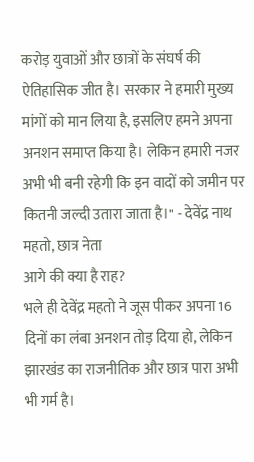करोड़ युवाओं और छात्रों के संघर्ष की ऐतिहासिक जीत है। सरकार ने हमारी मुख्य मांगों को मान लिया है, इसलिए हमने अपना अनशन समाप्त किया है। लेकिन हमारी नजर अभी भी बनी रहेगी कि इन वादों को जमीन पर कितनी जल्दी उतारा जाता है।" - देवेंद्र नाथ महतो, छात्र नेता
आगे की क्या है राह?
भले ही देवेंद्र महतो ने जूस पीकर अपना 16 दिनों का लंबा अनशन तोड़ दिया हो, लेकिन झारखंड का राजनीतिक और छात्र पारा अभी भी गर्म है।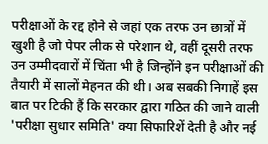परीक्षाओं के रद्द होने से जहां एक तरफ उन छात्रों में खुशी है जो पेपर लीक से परेशान थे, वहीं दूसरी तरफ उन उम्मीदवारों में चिंता भी है जिन्होंने इन परीक्षाओं की तैयारी में सालों मेहनत की थी। अब सबकी निगाहें इस बात पर टिकी हैं कि सरकार द्वारा गठित की जाने वाली 'परीक्षा सुधार समिति' क्या सिफारिशें देती है और नई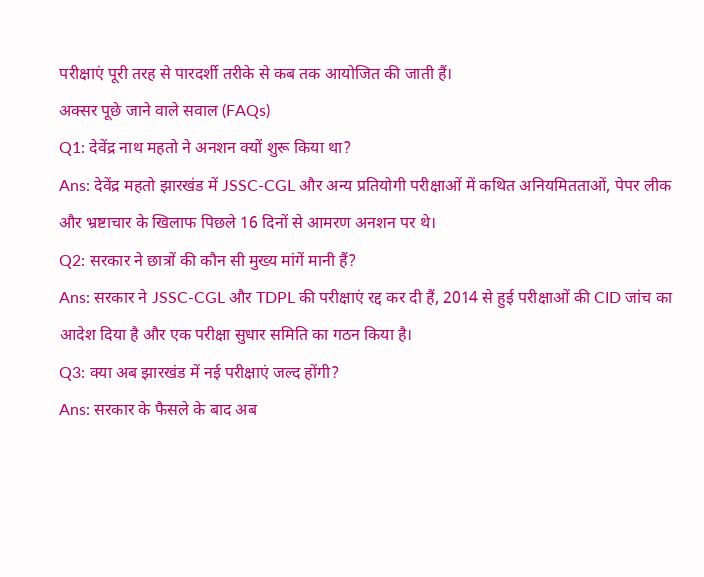परीक्षाएं पूरी तरह से पारदर्शी तरीके से कब तक आयोजित की जाती हैं।
अक्सर पूछे जाने वाले सवाल (FAQs)
Q1: देवेंद्र नाथ महतो ने अनशन क्यों शुरू किया था?
Ans: देवेंद्र महतो झारखंड में JSSC-CGL और अन्य प्रतियोगी परीक्षाओं में कथित अनियमितताओं, पेपर लीक और भ्रष्टाचार के खिलाफ पिछले 16 दिनों से आमरण अनशन पर थे।
Q2: सरकार ने छात्रों की कौन सी मुख्य मांगें मानी हैं?
Ans: सरकार ने JSSC-CGL और TDPL की परीक्षाएं रद्द कर दी हैं, 2014 से हुई परीक्षाओं की CID जांच का आदेश दिया है और एक परीक्षा सुधार समिति का गठन किया है।
Q3: क्या अब झारखंड में नई परीक्षाएं जल्द होंगी?
Ans: सरकार के फैसले के बाद अब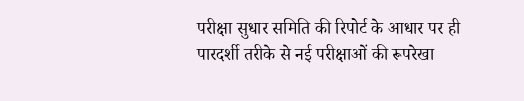परीक्षा सुधार समिति की रिपोर्ट के आधार पर ही पारदर्शी तरीके से नई परीक्षाओं की रूपरेखा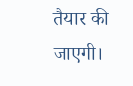तैयार की जाएगी।